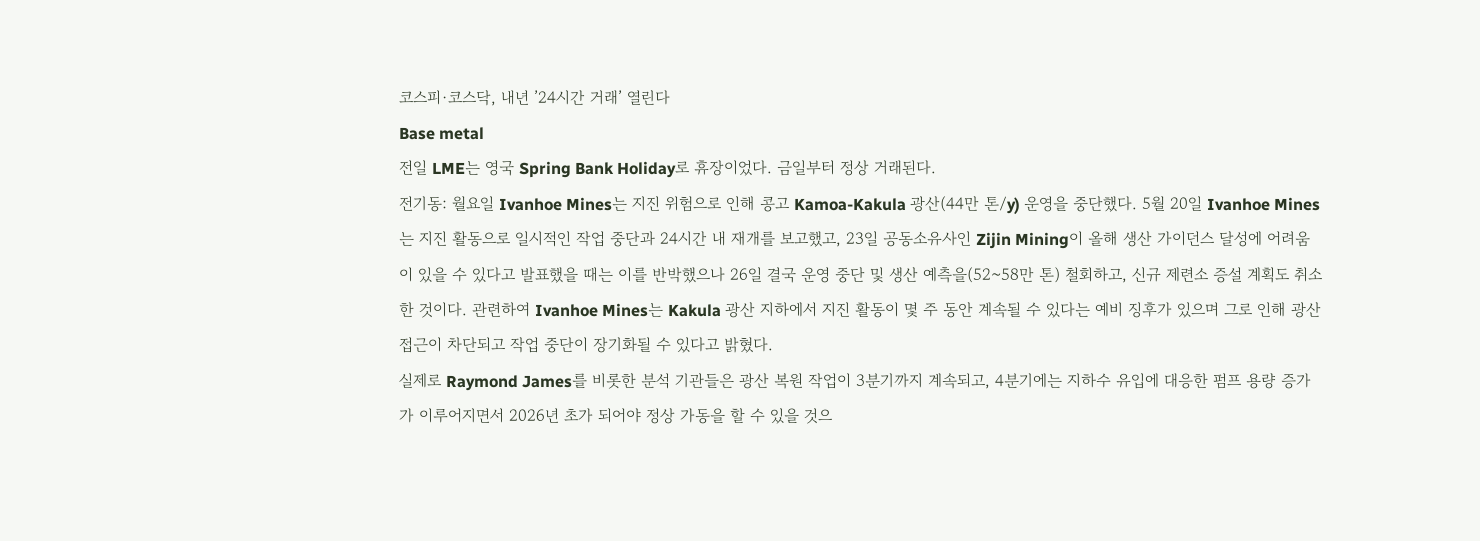코스피·코스닥, 내년 ’24시간 거래’ 열린다
Base metal
전일 LME는 영국 Spring Bank Holiday로 휴장이었다. 금일부터 정상 거래된다.
전기동: 월요일 Ivanhoe Mines는 지진 위험으로 인해 콩고 Kamoa-Kakula 광산(44만 톤/y) 운영을 중단했다. 5월 20일 Ivanhoe Mines는 지진 활동으로 일시적인 작업 중단과 24시간 내 재개를 보고했고, 23일 공동소유사인 Zijin Mining이 올해 생산 가이던스 달성에 어려움이 있을 수 있다고 발표했을 때는 이를 반박했으나 26일 결국 운영 중단 및 생산 예측을(52~58만 톤) 철회하고, 신규 제련소 증설 계획도 취소한 것이다. 관련하여 Ivanhoe Mines는 Kakula 광산 지하에서 지진 활동이 몇 주 동안 계속될 수 있다는 예비 징후가 있으며 그로 인해 광산 접근이 차단되고 작업 중단이 장기화될 수 있다고 밝혔다.
실제로 Raymond James를 비롯한 분석 기관들은 광산 복원 작업이 3분기까지 계속되고, 4분기에는 지하수 유입에 대응한 펌프 용량 증가가 이루어지면서 2026년 초가 되어야 정상 가동을 할 수 있을 것으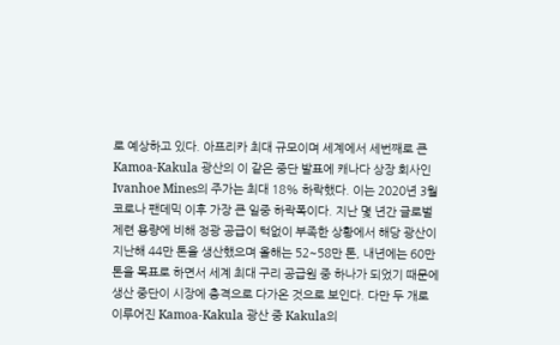로 예상하고 있다. 아프리카 최대 규모이며 세계에서 세번째로 큰 Kamoa-Kakula 광산의 이 같은 중단 발표에 캐나다 상장 회사인 Ivanhoe Mines의 주가는 최대 18% 하락했다. 이는 2020년 3월 코로나 팬데믹 이후 가장 큰 일중 하락폭이다. 지난 몇 년간 글로벌 제련 용량에 비해 정광 공급이 턱없이 부족한 상황에서 해당 광산이 지난해 44만 톤을 생산했으며 올해는 52~58만 톤, 내년에는 60만 톤을 목표로 하면서 세계 최대 구리 공급원 중 하나가 되었기 때문에 생산 중단이 시장에 충격으로 다가온 것으로 보인다. 다만 두 개로 이루어진 Kamoa-Kakula 광산 중 Kakula의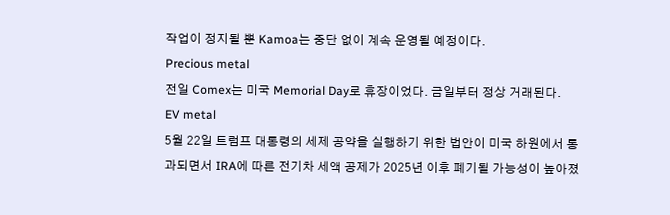작업이 정지될 뿐 Kamoa는 중단 없이 계속 운영될 예정이다.
Precious metal
전일 Comex는 미국 Memorial Day로 휴장이었다. 금일부터 정상 거래된다.
EV metal
5월 22일 트럼프 대통령의 세제 공약을 실행하기 위한 법안이 미국 하원에서 통과되면서 IRA에 따른 전기차 세액 공제가 2025년 이후 폐기될 가능성이 높아졌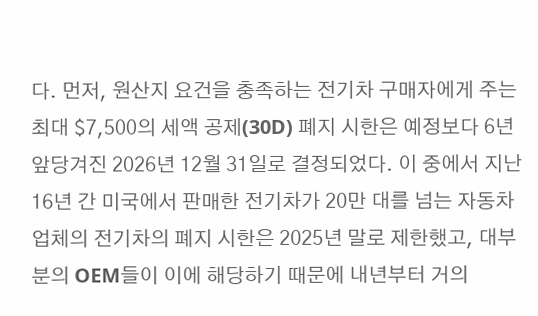다. 먼저, 원산지 요건을 충족하는 전기차 구매자에게 주는 최대 $7,500의 세액 공제(30D) 폐지 시한은 예정보다 6년 앞당겨진 2026년 12월 31일로 결정되었다. 이 중에서 지난 16년 간 미국에서 판매한 전기차가 20만 대를 넘는 자동차 업체의 전기차의 폐지 시한은 2025년 말로 제한했고, 대부분의 OEM들이 이에 해당하기 때문에 내년부터 거의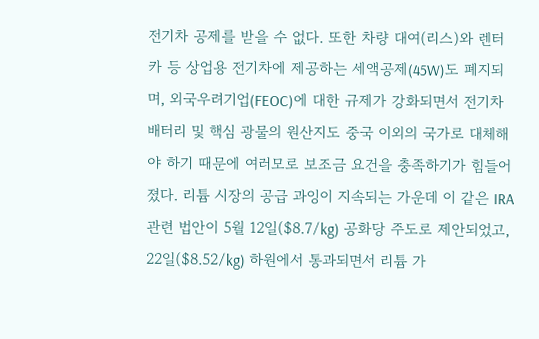전기차 공제를 받을 수 없다. 또한 차량 대여(리스)와 렌터카 등 상업용 전기차에 제공하는 세액공제(45W)도 폐지되며, 외국우려기업(FEOC)에 대한 규제가 강화되면서 전기차 배터리 및 핵심 광물의 원산지도 중국 이외의 국가로 대체해야 하기 때문에 여러모로 보조금 요건을 충족하기가 힘들어졌다. 리튬 시장의 공급 과잉이 지속되는 가운데 이 같은 IRA 관련 법안이 5월 12일($8.7/kg) 공화당 주도로 제안되었고, 22일($8.52/kg) 하원에서 통과되면서 리튬 가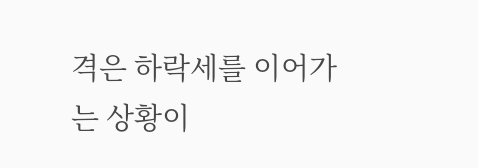격은 하락세를 이어가는 상황이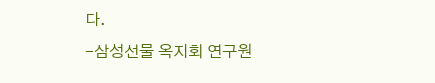다.
-삼성선물 옥지회 연구원